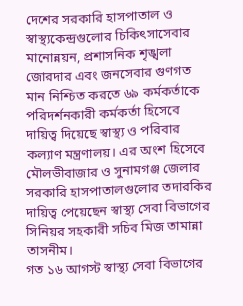দেশের সরকারি হাসপাতাল ও স্বাস্থ্যকেন্দ্রগুলোর চিকিৎসাসেবার মানোন্নয়ন, প্রশাসনিক শৃঙ্খলা জোরদার এবং জনসেবার গুণগত মান নিশ্চিত করতে ৬৯ কর্মকর্তাকে পরিদর্শনকারী কর্মকর্তা হিসেবে দায়িত্ব দিয়েছে স্বাস্থ্য ও পরিবার কল্যাণ মন্ত্রণালয়। এর অংশ হিসেবে মৌলভীবাজার ও সুনামগঞ্জ জেলার সরকারি হাসপাতালগুলোর তদারকির দায়িত্ব পেয়েছেন স্বাস্থ্য সেবা বিভাগের সিনিয়র সহকারী সচিব মিজ তামান্না তাসনীম।
গত ১৬ আগস্ট স্বাস্থ্য সেবা বিভাগের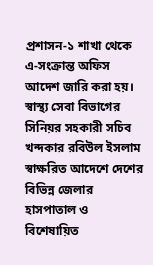প্রশাসন-১ শাখা থেকে এ-সংক্রান্ত অফিস আদেশ জারি করা হয়। স্বাস্থ্য সেবা বিভাগের সিনিয়র সহকারী সচিব খন্দকার রবিউল ইসলাম স্বাক্ষরিত আদেশে দেশের বিভিন্ন জেলার হাসপাতাল ও বিশেষায়িত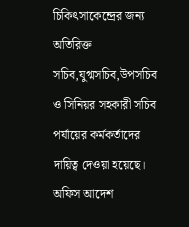চিকিৎসাকেন্দ্রের জন্য অতিরিক্ত সচিব,যুগ্মসচিব,উপসচিব ও সিনিয়র সহকারী সচিব পর্যায়ের কর্মকর্তাদের দায়িত্ব দেওয়া হয়েছে।
অফিস আদেশ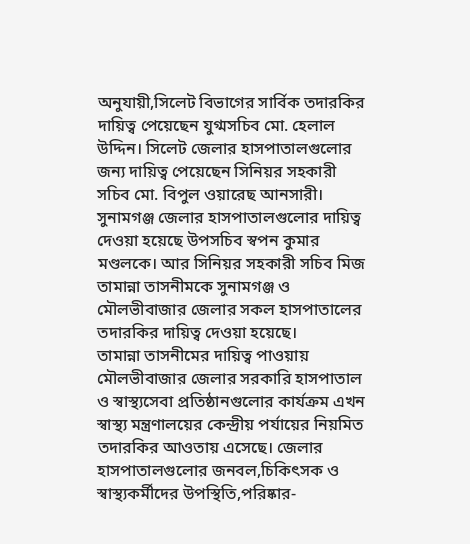অনুযায়ী,সিলেট বিভাগের সার্বিক তদারকির দায়িত্ব পেয়েছেন যুগ্মসচিব মো. হেলাল উদ্দিন। সিলেট জেলার হাসপাতালগুলোর জন্য দায়িত্ব পেয়েছেন সিনিয়র সহকারী সচিব মো. বিপুল ওয়ারেছ আনসারী। সুনামগঞ্জ জেলার হাসপাতালগুলোর দায়িত্ব দেওয়া হয়েছে উপসচিব স্বপন কুমার মণ্ডলকে। আর সিনিয়র সহকারী সচিব মিজ তামান্না তাসনীমকে সুনামগঞ্জ ও মৌলভীবাজার জেলার সকল হাসপাতালের তদারকির দায়িত্ব দেওয়া হয়েছে।
তামান্না তাসনীমের দায়িত্ব পাওয়ায় মৌলভীবাজার জেলার সরকারি হাসপাতাল ও স্বাস্থ্যসেবা প্রতিষ্ঠানগুলোর কার্যক্রম এখন স্বাস্থ্য মন্ত্রণালয়ের কেন্দ্রীয় পর্যায়ের নিয়মিত তদারকির আওতায় এসেছে। জেলার হাসপাতালগুলোর জনবল,চিকিৎসক ও স্বাস্থ্যকর্মীদের উপস্থিতি,পরিষ্কার-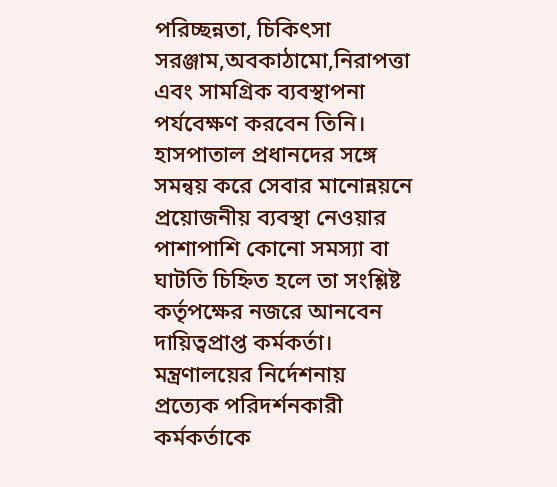পরিচ্ছন্নতা, চিকিৎসা সরঞ্জাম,অবকাঠামো,নিরাপত্তা এবং সামগ্রিক ব্যবস্থাপনা পর্যবেক্ষণ করবেন তিনি।
হাসপাতাল প্রধানদের সঙ্গে সমন্বয় করে সেবার মানোন্নয়নে প্রয়োজনীয় ব্যবস্থা নেওয়ার পাশাপাশি কোনো সমস্যা বা ঘাটতি চিহ্নিত হলে তা সংশ্লিষ্ট কর্তৃপক্ষের নজরে আনবেন দায়িত্বপ্রাপ্ত কর্মকর্তা।
মন্ত্রণালয়ের নির্দেশনায় প্রত্যেক পরিদর্শনকারী কর্মকর্তাকে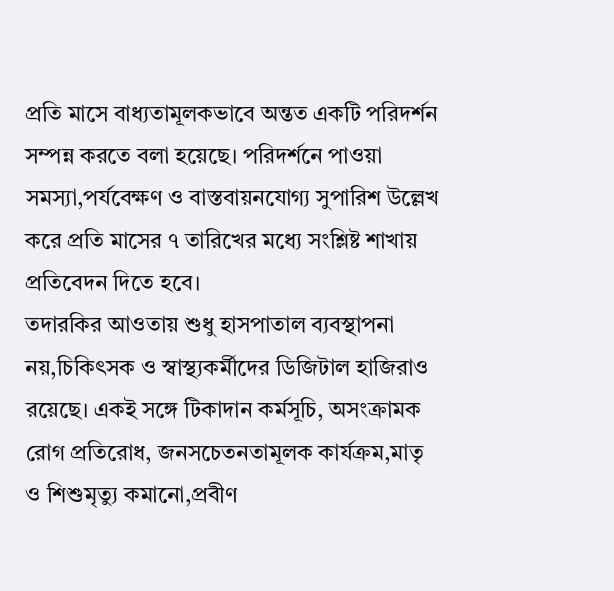প্রতি মাসে বাধ্যতামূলকভাবে অন্তত একটি পরিদর্শন সম্পন্ন করতে বলা হয়েছে। পরিদর্শনে পাওয়া সমস্যা,পর্যবেক্ষণ ও বাস্তবায়নযোগ্য সুপারিশ উল্লেখ করে প্রতি মাসের ৭ তারিখের মধ্যে সংশ্লিষ্ট শাখায় প্রতিবেদন দিতে হবে।
তদারকির আওতায় শুধু হাসপাতাল ব্যবস্থাপনা নয়,চিকিৎসক ও স্বাস্থ্যকর্মীদের ডিজিটাল হাজিরাও রয়েছে। একই সঙ্গে টিকাদান কর্মসূচি, অসংক্রামক রোগ প্রতিরোধ, জনসচেতনতামূলক কার্যক্রম,মাতৃ ও শিশুমৃত্যু কমানো,প্রবীণ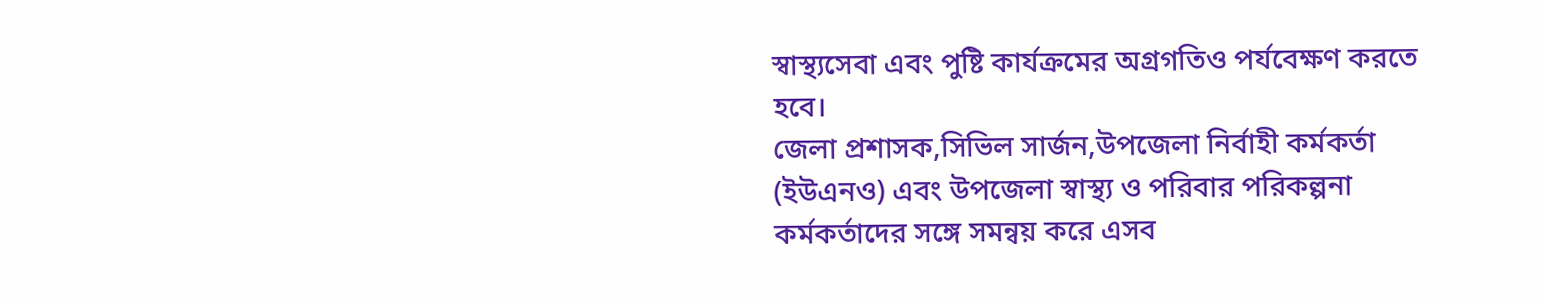স্বাস্থ্যসেবা এবং পুষ্টি কার্যক্রমের অগ্রগতিও পর্যবেক্ষণ করতে হবে।
জেলা প্রশাসক,সিভিল সার্জন,উপজেলা নির্বাহী কর্মকর্তা (ইউএনও) এবং উপজেলা স্বাস্থ্য ও পরিবার পরিকল্পনা কর্মকর্তাদের সঙ্গে সমন্বয় করে এসব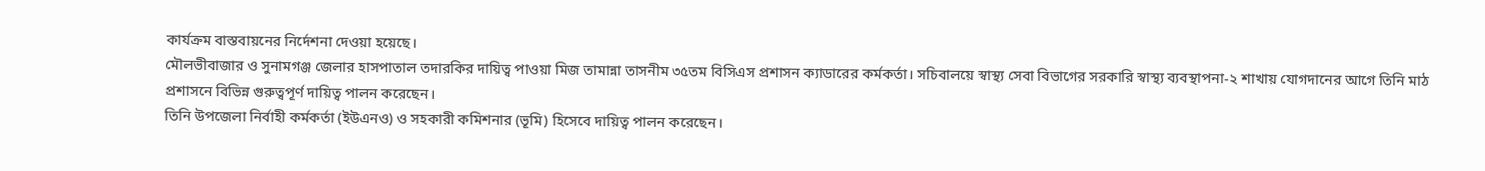কার্যক্রম বাস্তবায়নের নির্দেশনা দেওয়া হয়েছে।
মৌলভীবাজার ও সুনামগঞ্জ জেলার হাসপাতাল তদারকির দায়িত্ব পাওয়া মিজ তামান্না তাসনীম ৩৫তম বিসিএস প্রশাসন ক্যাডারের কর্মকর্তা। সচিবালয়ে স্বাস্থ্য সেবা বিভাগের সরকারি স্বাস্থ্য ব্যবস্থাপনা-২ শাখায় যোগদানের আগে তিনি মাঠ প্রশাসনে বিভিন্ন গুরুত্বপূর্ণ দায়িত্ব পালন করেছেন।
তিনি উপজেলা নির্বাহী কর্মকর্তা (ইউএনও) ও সহকারী কমিশনার (ভূমি) হিসেবে দায়িত্ব পালন করেছেন।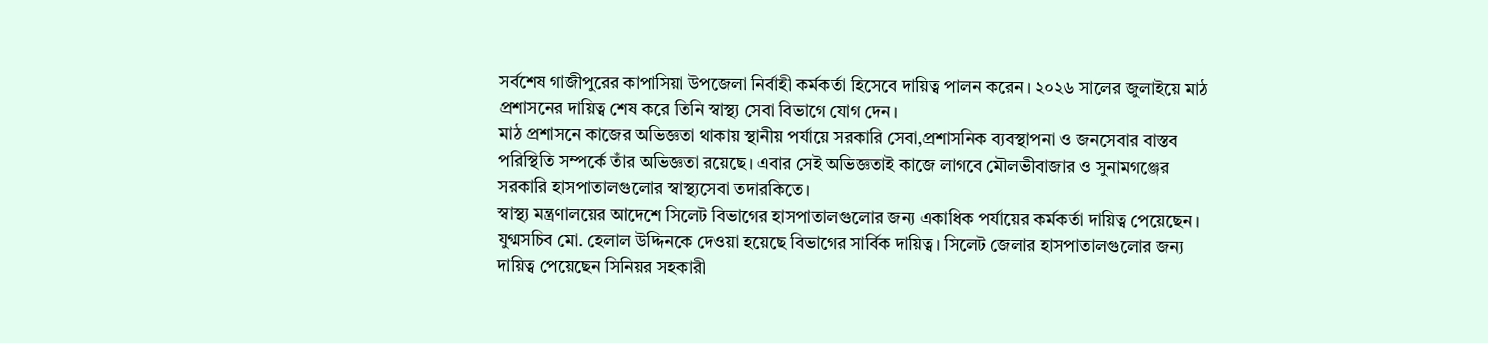সর্বশেষ গাজীপুরের কাপাসিয়া উপজেলা নির্বাহী কর্মকর্তা হিসেবে দায়িত্ব পালন করেন। ২০২৬ সালের জুলাইয়ে মাঠ প্রশাসনের দায়িত্ব শেষ করে তিনি স্বাস্থ্য সেবা বিভাগে যোগ দেন।
মাঠ প্রশাসনে কাজের অভিজ্ঞতা থাকায় স্থানীয় পর্যায়ে সরকারি সেবা,প্রশাসনিক ব্যবস্থাপনা ও জনসেবার বাস্তব পরিস্থিতি সম্পর্কে তাঁর অভিজ্ঞতা রয়েছে। এবার সেই অভিজ্ঞতাই কাজে লাগবে মৌলভীবাজার ও সুনামগঞ্জের সরকারি হাসপাতালগুলোর স্বাস্থ্যসেবা তদারকিতে।
স্বাস্থ্য মন্ত্রণালয়ের আদেশে সিলেট বিভাগের হাসপাতালগুলোর জন্য একাধিক পর্যায়ের কর্মকর্তা দায়িত্ব পেয়েছেন। যুগ্মসচিব মো. হেলাল উদ্দিনকে দেওয়া হয়েছে বিভাগের সার্বিক দায়িত্ব। সিলেট জেলার হাসপাতালগুলোর জন্য দায়িত্ব পেয়েছেন সিনিয়র সহকারী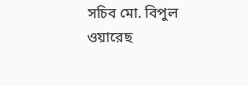সচিব মো. বিপুল ওয়ারেছ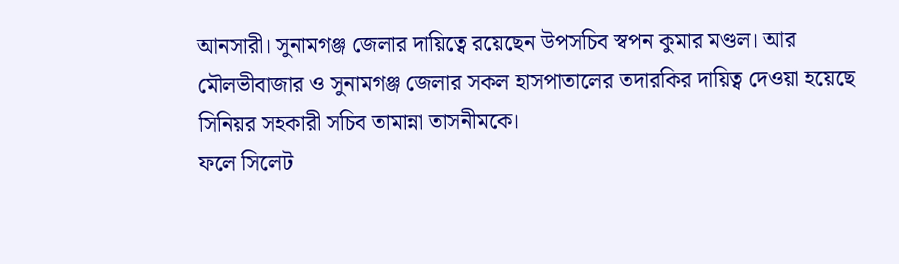আনসারী। সুনামগঞ্জ জেলার দায়িত্বে রয়েছেন উপসচিব স্বপন কুমার মণ্ডল। আর মৌলভীবাজার ও সুনামগঞ্জ জেলার সকল হাসপাতালের তদারকির দায়িত্ব দেওয়া হয়েছে সিনিয়র সহকারী সচিব তামান্না তাসনীমকে।
ফলে সিলেট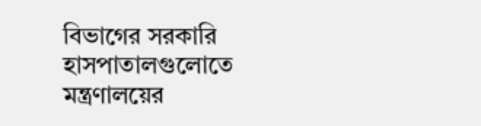বিভাগের সরকারি হাসপাতালগুলোতে মন্ত্রণালয়ের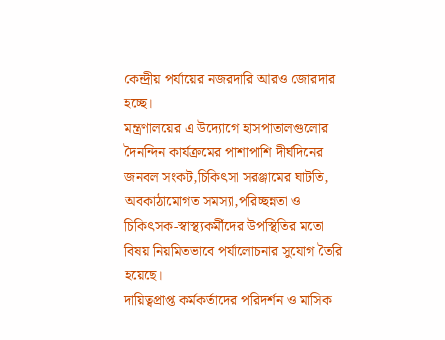কেন্দ্রীয় পর্যায়ের নজরদারি আরও জোরদার হচ্ছে।
মন্ত্রণালয়ের এ উদ্যোগে হাসপাতালগুলোর দৈনন্দিন কার্যক্রমের পাশাপাশি দীর্ঘদিনের জনবল সংকট,চিকিৎসা সরঞ্জামের ঘাটতি, অবকাঠামোগত সমস্যা,পরিচ্ছন্নতা ও চিকিৎসক-স্বাস্থ্যকর্মীদের উপস্থিতির মতো বিষয় নিয়মিতভাবে পর্যালোচনার সুযোগ তৈরি হয়েছে।
দায়িত্বপ্রাপ্ত কর্মকর্তাদের পরিদর্শন ও মাসিক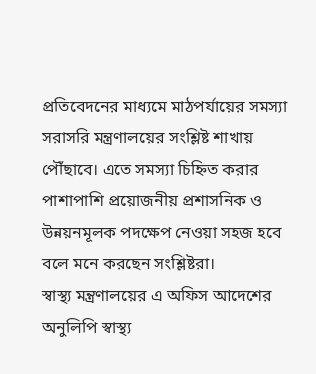প্রতিবেদনের মাধ্যমে মাঠপর্যায়ের সমস্যা সরাসরি মন্ত্রণালয়ের সংশ্লিষ্ট শাখায় পৌঁছাবে। এতে সমস্যা চিহ্নিত করার পাশাপাশি প্রয়োজনীয় প্রশাসনিক ও উন্নয়নমূলক পদক্ষেপ নেওয়া সহজ হবে বলে মনে করছেন সংশ্লিষ্টরা।
স্বাস্থ্য মন্ত্রণালয়ের এ অফিস আদেশের অনুলিপি স্বাস্থ্য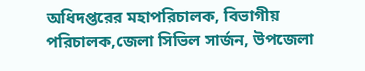অধিদপ্তরের মহাপরিচালক, বিভাগীয় পরিচালক,জেলা সিভিল সার্জন, উপজেলা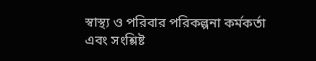স্বাস্থ্য ও পরিবার পরিকল্পনা কর্মকর্তা এবং সংশ্লিষ্ট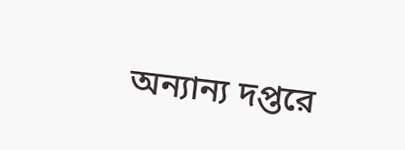অন্যান্য দপ্তরে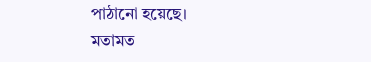পাঠানো হয়েছে।
মতামত